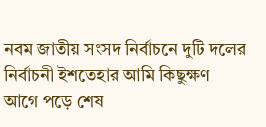নবম জাতীয় সংসদ নির্বাচনে দুটি দলের নির্বাচনী ইশতেহার আমি কিছুক্ষণ আগে পড়ে শেষ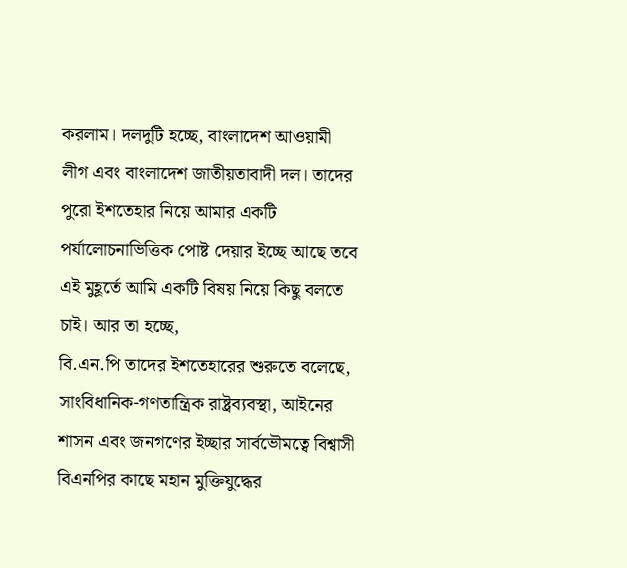করলাম। দলদুটি হচ্ছে, বাংলাদেশ আওয়ামী লীগ এবং বাংলাদেশ জাতীয়তাবাদী দল। তাদের পুরো ইশতেহার নিয়ে আমার একটি পর্যালোচনাভিত্তিক পোষ্ট দেয়ার ইচ্ছে আছে তবে এই মুহূর্তে আমি একটি বিষয় নিয়ে কিছু বলতে চাই। আর তা হচ্ছে,
বি.এন.পি তাদের ইশতেহারের শুরুতে বলেছে, সাংবিধানিক-গণতান্ত্রিক রাষ্ট্রব্যবস্থা, আইনের শাসন এবং জনগণের ইচ্ছার সার্বভৌমত্বে বিশ্বাসী বিএনপির কাছে মহান মুক্তিযুদ্ধের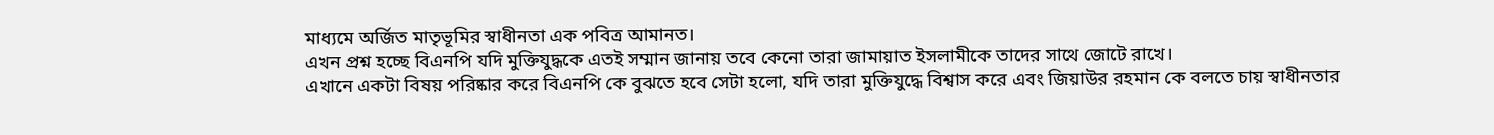মাধ্যমে অর্জিত মাতৃভূমির স্বাধীনতা এক পবিত্র আমানত।
এখন প্রশ্ন হচ্ছে বিএনপি যদি মুক্তিযুদ্ধকে এতই সম্মান জানায় তবে কেনো তারা জামায়াত ইসলামীকে তাদের সাথে জোটে রাখে।
এখানে একটা বিষয় পরিষ্কার করে বিএনপি কে বুঝতে হবে সেটা হলো, যদি তারা মুক্তিযুদ্ধে বিশ্বাস করে এবং জিয়াউর রহমান কে বলতে চায় স্বাধীনতার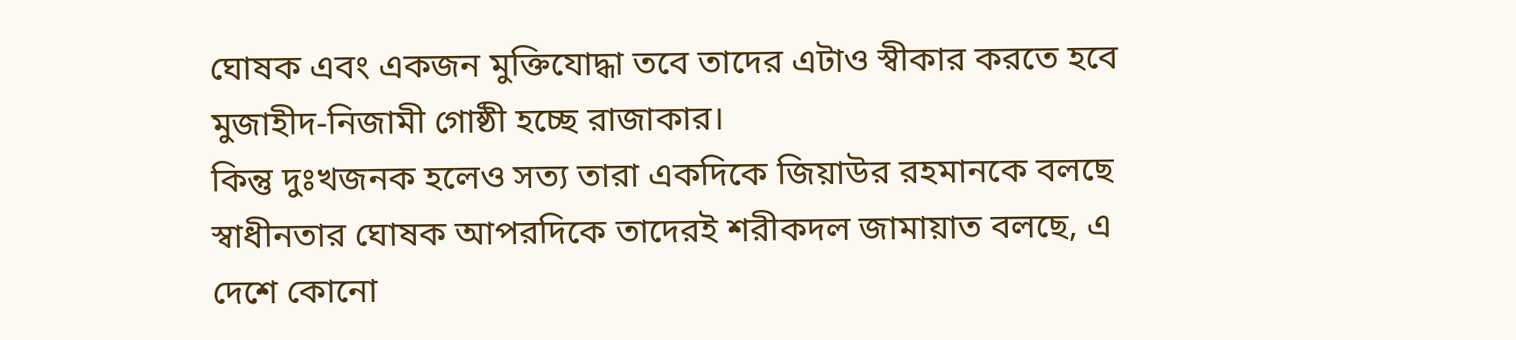ঘোষক এবং একজন মুক্তিযোদ্ধা তবে তাদের এটাও স্বীকার করতে হবে মুজাহীদ-নিজামী গোষ্ঠী হচ্ছে রাজাকার।
কিন্তু দুঃখজনক হলেও সত্য তারা একদিকে জিয়াউর রহমানকে বলছে স্বাধীনতার ঘোষক আপরদিকে তাদেরই শরীকদল জামায়াত বলছে, এ দেশে কোনো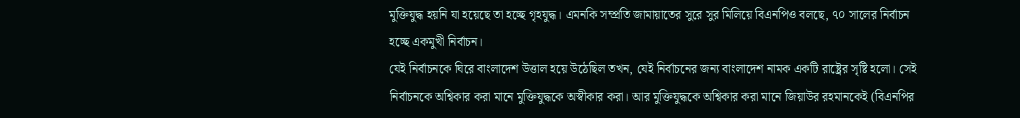মুক্তিযুদ্ধ হয়নি যা হয়েছে তা হচ্ছে গৃহযুদ্ধ। এমনকি সম্প্রতি জামায়াতের সুরে সুর মিলিয়ে বিএনপিও বলছে, ৭০ সালের নির্বাচন হচ্ছে একমুখী নির্বাচন।
যেই নির্বাচনকে ঘিরে বাংলাদেশ উত্তাল হয়ে উঠেছিল তখন, যেই নির্বাচনের জন্য বাংলাদেশ নামক একটি রাষ্ট্রের সৃষ্টি হলো। সেই নির্বাচনকে অশ্বিকার করা মানে মুক্তিযুদ্ধকে অস্বীকার করা। আর মুক্তিযুদ্ধকে অশ্বিকার করা মানে জিয়াউর রহমানকেই (বিএনপির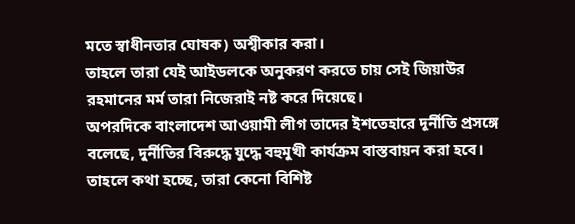মতে স্বাধীনতার ঘোষক) অশ্বীকার করা।
তাহলে তারা যেই আইডলকে অনুকরণ করতে চায় সেই জিয়াউর রহমানের মর্ম তারা নিজেরাই নষ্ট করে দিয়েছে।
অপরদিকে বাংলাদেশ আওয়ামী লীগ তাদের ইশতেহারে দূর্নীতি প্রসঙ্গে বলেছে, দুর্নীতির বিরুদ্ধে যুদ্ধে বহুমুখী কার্যক্রম বাস্তবায়ন করা হবে।
তাহলে কথা হচ্ছে, তারা কেনো বিশিষ্ট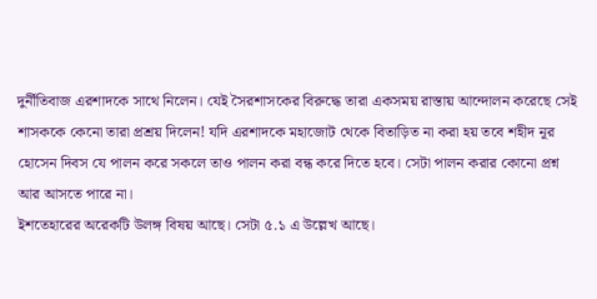দুর্নীতিবাজ এরশাদকে সাথে নিলেন। যেই সৈরশাসকের বিরুদ্ধে তারা একসময় রাস্তায় আন্দোলন করেছে সেই শাসককে কেনো তারা প্রশ্রয় দিলেন! যদি এরশাদকে মহাজোট থেকে বিতাড়িত না করা হয় তবে শহীদ নূর হোসেন দিবস যে পালন করে সকলে তাও পালন করা বন্ধ করে দিতে হবে। সেটা পালন করার কোনো প্রশ্ন আর আসতে পারে না।
ইশতেহারের অরেকটি উলঙ্গ বিষয় আছে। সেটা ৫.১ এ উল্লেখ আছে।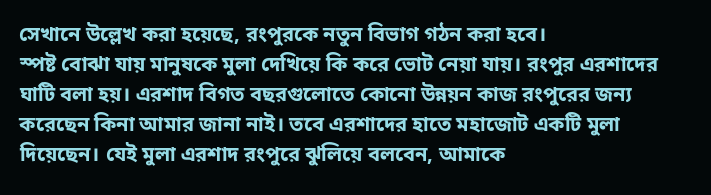সেখানে উল্লেখ করা হয়েছে, রংপুরকে নতুন বিভাগ গঠন করা হবে।
স্পষ্ট বোঝা যায় মানুষকে মুলা দেখিয়ে কি করে ভোট নেয়া যায়। রংপুর এরশাদের ঘাটি বলা হয়। এরশাদ বিগত বছরগুলোতে কোনো উন্নয়ন কাজ রংপুরের জন্য করেছেন কিনা আমার জানা নাই। তবে এরশাদের হাতে মহাজোট একটি মুলা দিয়েছেন। যেই মুলা এরশাদ রংপুরে ঝুলিয়ে বলবেন, আমাকে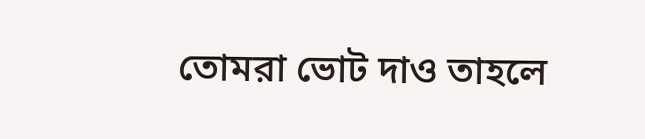তোমরা ভোট দাও তাহলে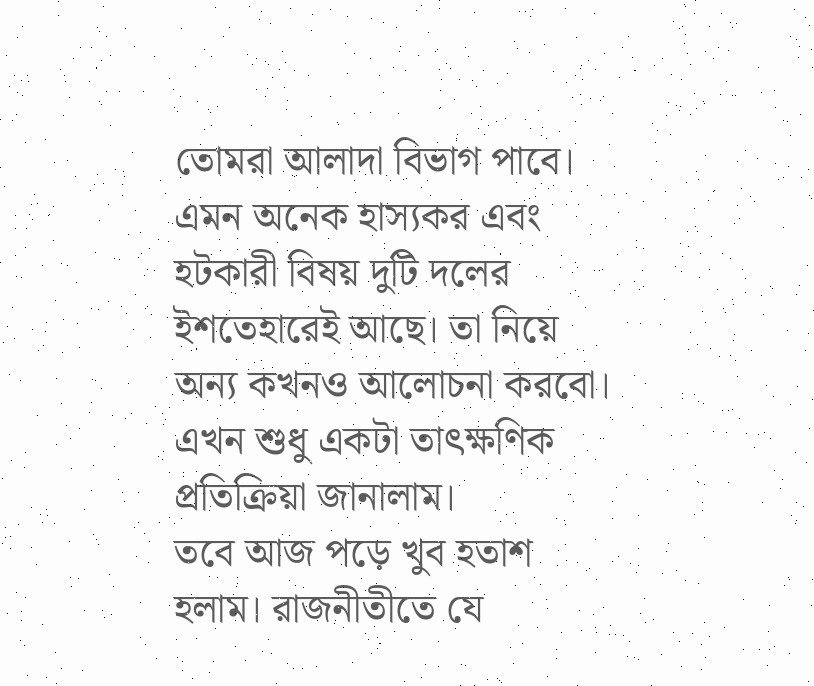তোমরা আলাদা বিভাগ পাবে।
এমন অনেক হাস্যকর এবং হটকারী বিষয় দুটি দলের ইশতেহারেই আছে। তা নিয়ে অন্য কখনও আলোচনা করবো। এখন শুধু একটা তাৎক্ষণিক প্রতিক্রিয়া জানালাম।
তবে আজ পড়ে খুব হতাশ হলাম। রাজনীতীতে যে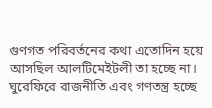গুণগত পরিবর্তনের কথা এতোদিন হয়ে আসছিল আলটিমেইটলী তা হচ্ছে না। ঘুরেফিরে রাজনীতি এবং গণতন্ত্র হচ্ছে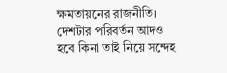ক্ষমতায়নের রাজনীতি।
দেশটার পরিবর্তন আদও হবে কিনা তাই নিয়ে সন্দেহ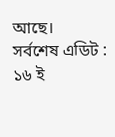আছে।
সর্বশেষ এডিট : ১৬ ই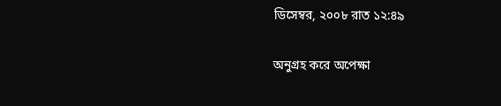ডিসেম্বর, ২০০৮ রাত ১২:৪৯

অনুগ্রহ করে অপেক্ষা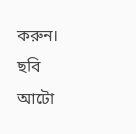করুন। ছবি আটো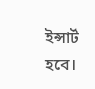ইন্সার্ট হবে।